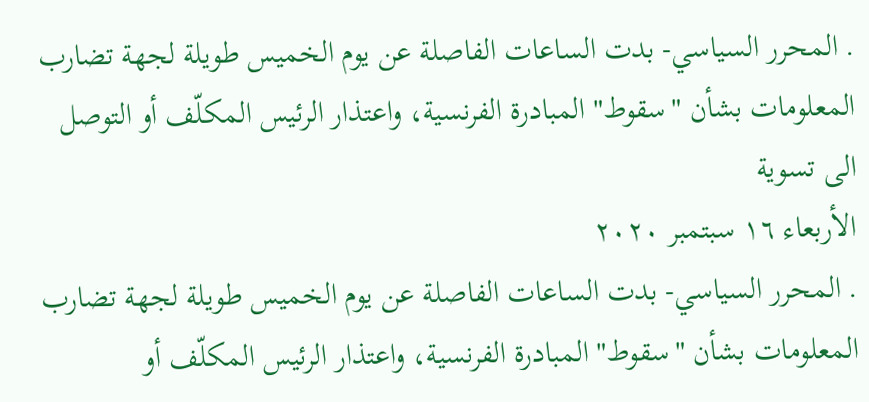. المحرر السياسي- بدت الساعات الفاصلة عن يوم الخميس طويلة لجهة تضارب المعلومات بشأن "سقوط" المبادرة الفرنسية، واعتذار الرئيس المكلّف أو التوصل الى تسوية
الأربعاء ١٦ سبتمبر ٢٠٢٠
. المحرر السياسي- بدت الساعات الفاصلة عن يوم الخميس طويلة لجهة تضارب المعلومات بشأن "سقوط" المبادرة الفرنسية، واعتذار الرئيس المكلّف أو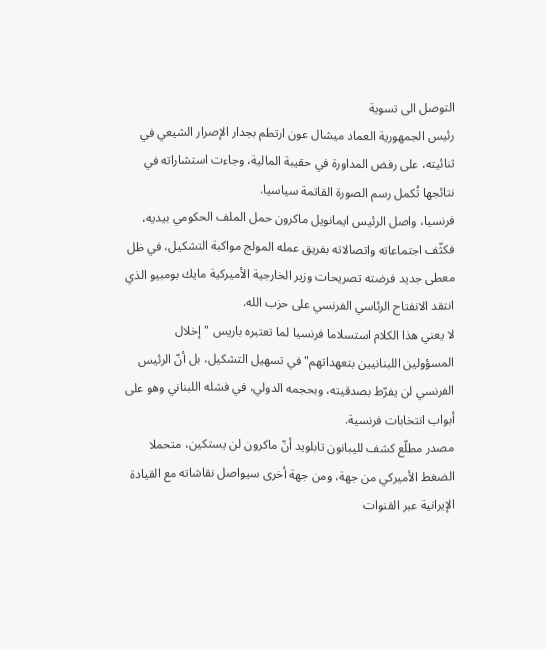التوصل الى تسوية
رئيس الجمهورية العماد ميشال عون ارتطم بجدار الإصرار الشيعي في ثنائيته، على رفض المداورة في حقيبة المالية، وجاءت استشاراته في نتائجها تُكمل رسم الصورة القاتمة سياسيا.
فرنسيا، واصل الرئيس ايمانويل ماكرون حمل الملف الحكومي بيديه، فكثّف اجتماعاته واتصالاته بفريق عمله المولج مواكبة التشكيل، في ظل معطى جديد فرضته تصريحات وزير الخارجية الأميركية مايك بومبيو الذي انتقد الانفتاح الرئاسي الفرنسي على حزب الله.
لا يعني هذا الكلام استسلاما فرنسيا لما تعتبره باريس "إخلال المسؤولين اللبنانيين بتعهداتهم" في تسهيل التشكيل، بل أنّ الرئيس الفرنسي لن يفرّط بصدقيته، وبحجمه الدولي، في فشله اللبناني وهو على أبواب انتخابات فرنسية.
مصدر مطلّع كشف لليبانون تابلويد أنّ ماكرون لن يستكين، متحملا الضغط الأميركي من جهة، ومن جهة أخرى سيواصل نقاشاته مع القيادة الإيرانية عبر القنوات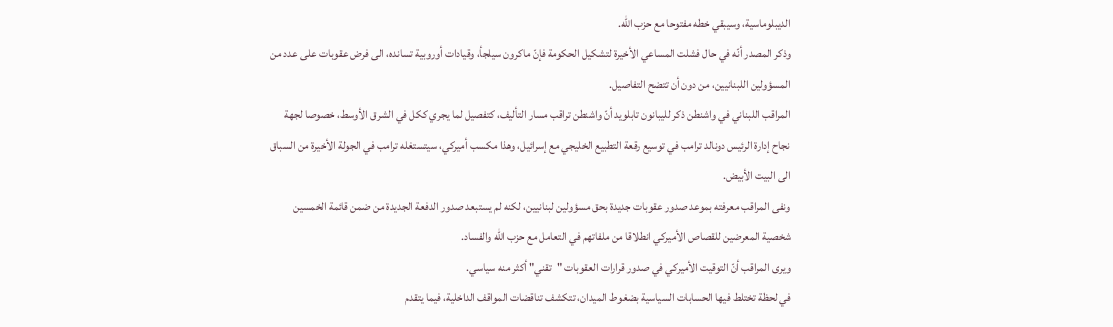الديبلوماسية، وسيبقي خطه مفتوحا مع حزب الله.
وذكر المصدر أنّه في حال فشلت المساعي الأخيرة لتشكيل الحكومة فإنّ ماكرون سيلجأ، وقيادات أوروبية تسانده، الى فرض عقوبات على عدد من المسؤولين اللبنانيين، من دون أن تتضح التفاصيل.
المراقب اللبناني في واشنطن ذكر لليبانون تابلويد أنّ واشنطن تراقب مسار التأليف، كتفصيل لما يجري ككل في الشرق الأوسط، خصوصا لجهة نجاح إدارة الرئيس دونالد ترامب في توسيع رقعة التطبيع الخليجي مع إسرائيل، وهذا مكسب أميركي، سيتستغله ترامب في الجولة الأخيرة من السباق الى البيت الأبيض.
ونفى المراقب معرفته بموعد صدور عقوبات جديدة بحق مسؤولين لبنانيين، لكنه لم يستبعد صدور الدفعة الجديدة من ضمن قائمة الخمسين شخصية المعرضين للقصاص الأميركي انطلاقا من ملفاتهم في التعامل مع حزب الله والفساد.
ويرى المراقب أنّ التوقيت الأميركي في صدور قرارات العقوبات "تقني" أكثر منه سياسي.
في لحظة تختلط فيها الحسابات السياسية بضغوط الميدان، تتكشف تناقضات المواقف الداخلية، فيما يتقدم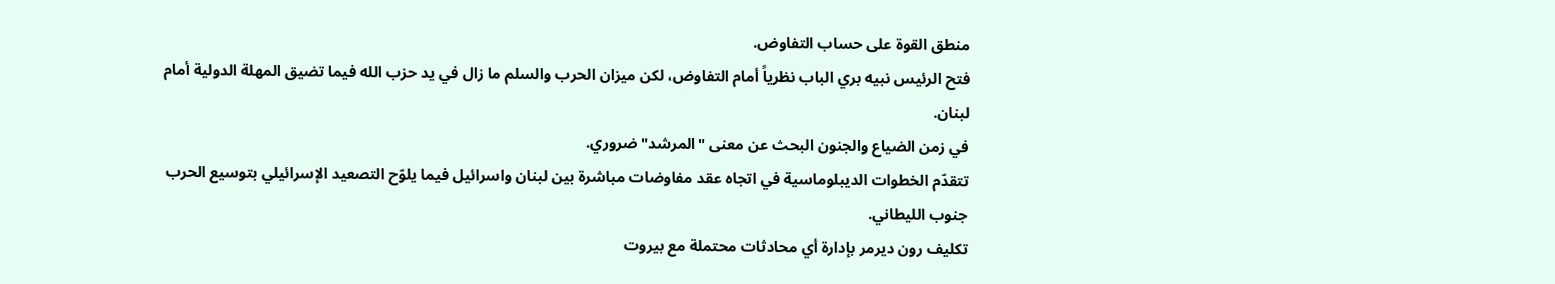منطق القوة على حساب التفاوض.
فتح الرئيس نبيه بري الباب نظرياً أمام التفاوض، لكن ميزان الحرب والسلم ما زال في يد حزب الله فيما تضيق المهلة الدولية أمام لبنان.
في زمن الضياع والجنون البحث عن معنى "المرشد" ضروري.
تتقدّم الخطوات الديبلوماسية في اتجاه عقد مفاوضات مباشرة بين لبنان واسرائيل فيما يلوّح التصعيد الإسرائيلي بتوسيع الحرب جنوب الليطاني.
تكليف رون ديرمر بإدارة أي محادثات محتملة مع بيروت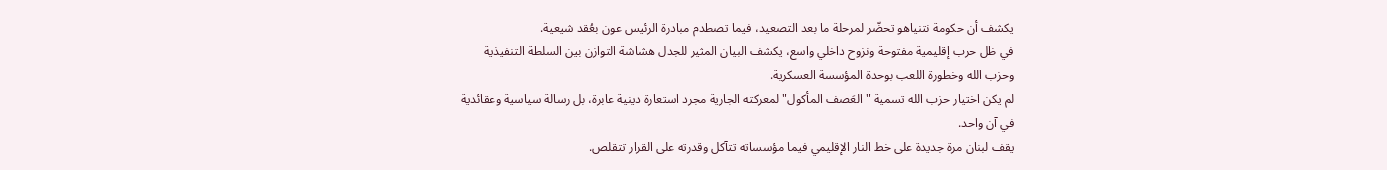يكشف أن حكومة نتنياهو تحضّر لمرحلة ما بعد التصعيد، فيما تصطدم مبادرة الرئيس عون بعُقد شيعية.
في ظل حرب إقليمية مفتوحة ونزوح داخلي واسع، يكشف البيان المثير للجدل هشاشة التوازن بين السلطة التنفيذية وحزب الله وخطورة اللعب بوحدة المؤسسة العسكرية.
لم يكن اختيار حزب الله تسمية "العَصف المأكول" لمعركته الجارية مجرد استعارة دينية عابرة، بل رسالة سياسية وعقائدية في آن واحد.
يقف لبنان مرة جديدة على خط النار الإقليمي فيما مؤسساته تتآكل وقدرته على القرار تتقلص.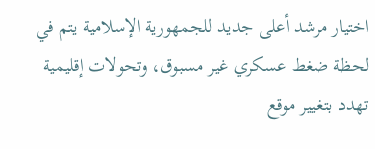اختيار مرشد أعلى جديد للجمهورية الإسلامية يتم في لحظة ضغط عسكري غير مسبوق، وتحولات إقليمية تهدد بتغيير موقع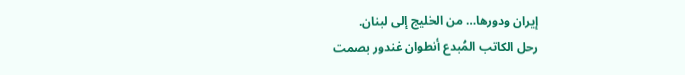إيران ودورها… من الخليج إلى لبنان.
رحل الكاتب المُبدع أنطوان غندور بصمت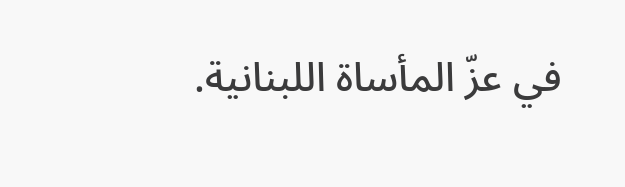في عزّ المأساة اللبنانية.